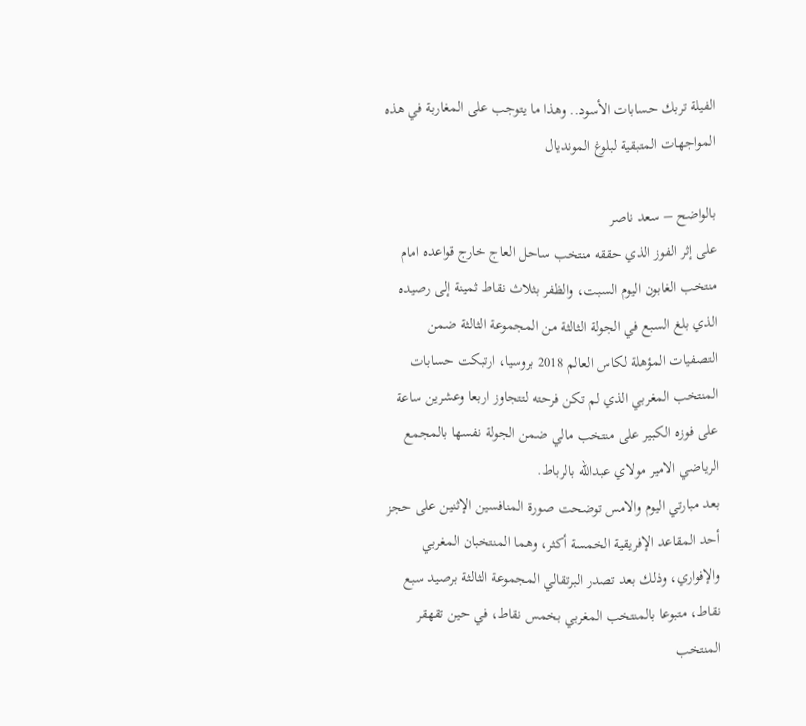الفيلة تربك حسابات الأسود.. وهذا ما يتوجب على المغاربة في هذه المواجهات المتبقية لبلوغ المونديال

بالواضح – سعد ناصر
على إثر الفوز الذي حققه منتخب ساحل العاج خارج قواعده امام منتخب الغابون اليوم السبت، والظفر بثلاث نقاط ثمينة إلى رصيده الذي بلغ السبع في الجولة الثالثة من المجموعة الثالثة ضمن التصفيات المؤهلة لكاس العالم 2018 بروسيا، ارتبكت حسابات المنتخب المغربي الذي لم تكن فرحته لتتجاوز اربعا وعشرين ساعة على فوزه الكبير على منتخب مالي ضمن الجولة نفسها بالمجمع الرياضي الامير مولاي عبدالله بالرباط.
بعد مبارتي اليوم والامس توضحت صورة المنافسين الإثنين على حجز أحد المقاعد الإفريقية الخمسة أكثر، وهما المنتخبان المغربي والإفواري، وذلك بعد تصدر البرتقالي المجموعة الثالثة برصيد سبع نقاط، متبوعا بالمنتخب المغربي بخمس نقاط، في حين تقهقر المنتخب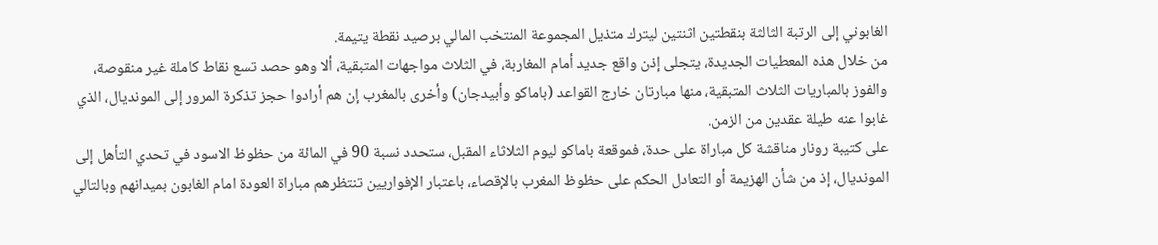الغابوني إلى الرتبة الثالثة بنقطتين اثنتين ليترك متذيل المجموعة المنتخب المالي برصيد نقطة يتيمة.
من خلال هذه المعطيات الجديدة، يتجلى إذن واقع جديد أمام المغاربة، في الثلاث مواجهات المتبقية، ألا وهو حصد تسع نقاط كاملة غير منقوصة، والفوز بالمباريات الثلاث المتبقية، منها مبارتان خارج القواعد (باماكو وأبيدجان) وأخرى بالمغرب إن هم أرادوا حجز تذكرة المرور إلى المونديال، الذي غابوا عنه طيلة عقدين من الزمن.
على كتيبة رونار مناقشة كل مباراة على حدة، فموقعة باماكو ليوم الثلاثاء المقبل، ستحدد نسبة 90 في المائة من حظوظ الاسود في تحدي التأهل إلى المونديال، إذ من شأن الهزيمة أو التعادل الحكم على حظوظ المغرب بالإقصاء، باعتبار الإفواريين تنتظرهم مباراة العودة امام الغابون بميدانهم وبالتالي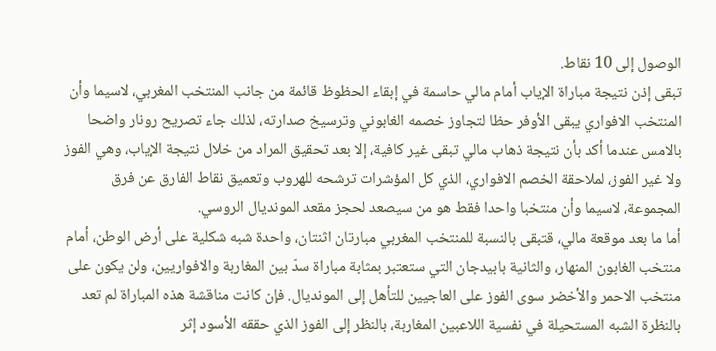الوصول إلى 10 نقاط.
تبقى إذن نتيجة مباراة الإياب أمام مالي حاسمة في إبقاء الحظوظ قائمة من جانب المنتخب المغربي، لاسيما وأن المنتخب الافواري يبقى الأوفر حظا لتجاوز خصمه الغابوني وترسيخ صدارته، لذلك جاء تصريح رونار واضحا بالامس عندما أكد بأن نتيجة ذهاب مالي تبقى غير كافية، إلا بعد تحقيق المراد من خلال نتيجة الإياب، وهي الفوز ولا غير الفوز، لملاحقة الخصم الافواري، الذي كل المؤشرات ترشحه للهروب وتعميق نقاط الفارق عن فرق المجموعة، لاسيما وأن منتخبا واحدا فقط هو من سيصعد لحجز مقعد المونديال الروسي.
أما ما بعد موقعة مالي، قتبقى بالنسبة للمنتخب المغربي مبارتان اثنتان، واحدة شبه شكلية على أرض الوطن، أمام منتخب الغابون المنهار، والثانية بابيدجان التي ستعتبر بمثابة مباراة سدّ بين المغاربة والافواريين، ولن يكون على منتخب الاحمر والأخضر سوى الفوز على العاجيين للتأهل إلى المونديال. فإن كانت مناقشة هذه المباراة لم تعد بالنظرة الشبه المستحيلة في نفسية اللاعبين المغاربة، بالنظر إلى الفوز الذي حققه الأسود إثر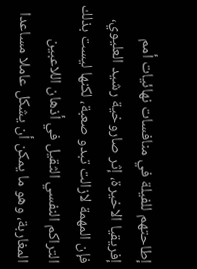إطاحتهم للفيلة في منافسات نهائيات أمم إفريقيا الاخيرة، إثر صاروخية رشيد العليوي، فإن المهمة لازالت تبدو صعبة، لكنها ليست بذلك التراكم النفسي الثقيل في أذهان اللاعبين المغاربة، وهو ما يمكن أن يشكل عاملا مساعدا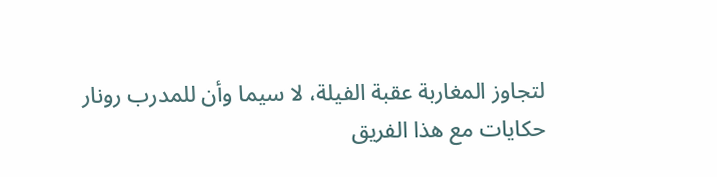لتجاوز المغاربة عقبة الفيلة، لا سيما وأن للمدرب رونار حكايات مع هذا الفريق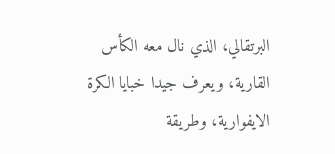البرتقالي، الذي نال معه الكأس القارية، ويعرف جيدا خبايا الكرة الايفوارية، وطريقة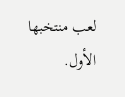لعب منتخبها الأول.